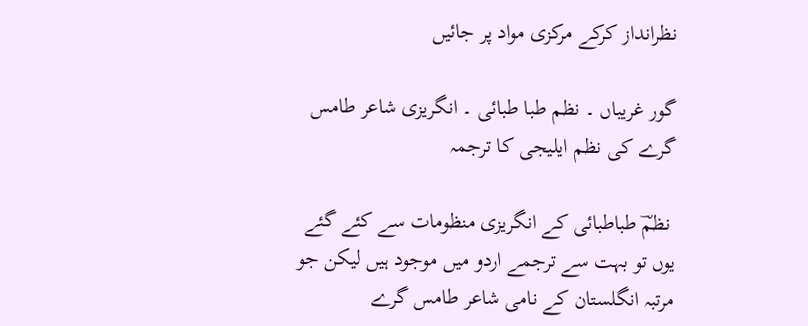نظرانداز کرکے مرکزی مواد پر جائیں

گور غریباں ۔ نظم طبا طبائی ۔ انگریزی شاعر طامس گرے کی نظم ایلیجی کا ترجمہ

 نظمؔ طباطبائی کے انگریزی منظومات سے کئے گئے یوں تو بہت سے ترجمے اردو میں موجود ہیں لیکن جو مرتبہ انگلستان کے نامی شاعر طامس گرے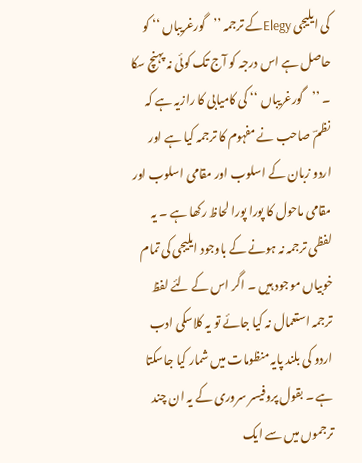کی ایلیجی Elegyکے ترجمہ ’’گورغریباں ‘‘ کو حاصل ہے اس درجہ کو آج تک کوئی نہ پہنچ سکا ۔ ’’گورغریباں ‘‘ کی کامیابی کا رازیہ ہے کہ نظمؔ صاحب نے مفہوم کا ترجمہ کیا ہے اور اردو زبان کے اسلوب اور مقامی اسلوب اور مقامی ماحول کا پورا پورا لحاظ رکھا ہے ۔ یہ لفظی ترجمہ نہ ہونے کے باوجود ایلیجی کی تمام خوبیاں موجود ہیں ۔ اگر اس کے لئے لفظ ترجمہ استعمال نہ کیا جائے تو یہ کلاسکی ادب اردو کی بلند پایہ منظومات میں شمار کیا جاسکتا ہے ۔ بقول پروفیسر سروری کے یہ ان چند ترجموں میں سے ایک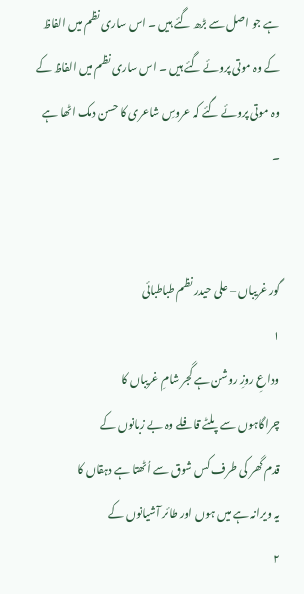ہے جو اصل سے بڑھ گئے ہیں ۔ اس ساری نظم میں الفاظ کے وہ موتی پروئے گئے ہیں ۔ اس ساری نظم میں الفاظ کے وہ موتی پروئے گئے کہ عروسِ شاعری کا حسن دمک اٹھا ہے ۔


گور غریباں – علی حیدر نظم طباطبائی
۱
وداعِ روزِ روشن ہے گجر شامِ غریباں کا
چراگاہوں سے پلٹے قافلے وہ بے زبانوں کے
قدم گھر کی طرف کس شوق سے اُٹھتا ہے دہقاں کا
یہ ویرانہ ہے میں ہوں اور طائر آشیانوں کے
۲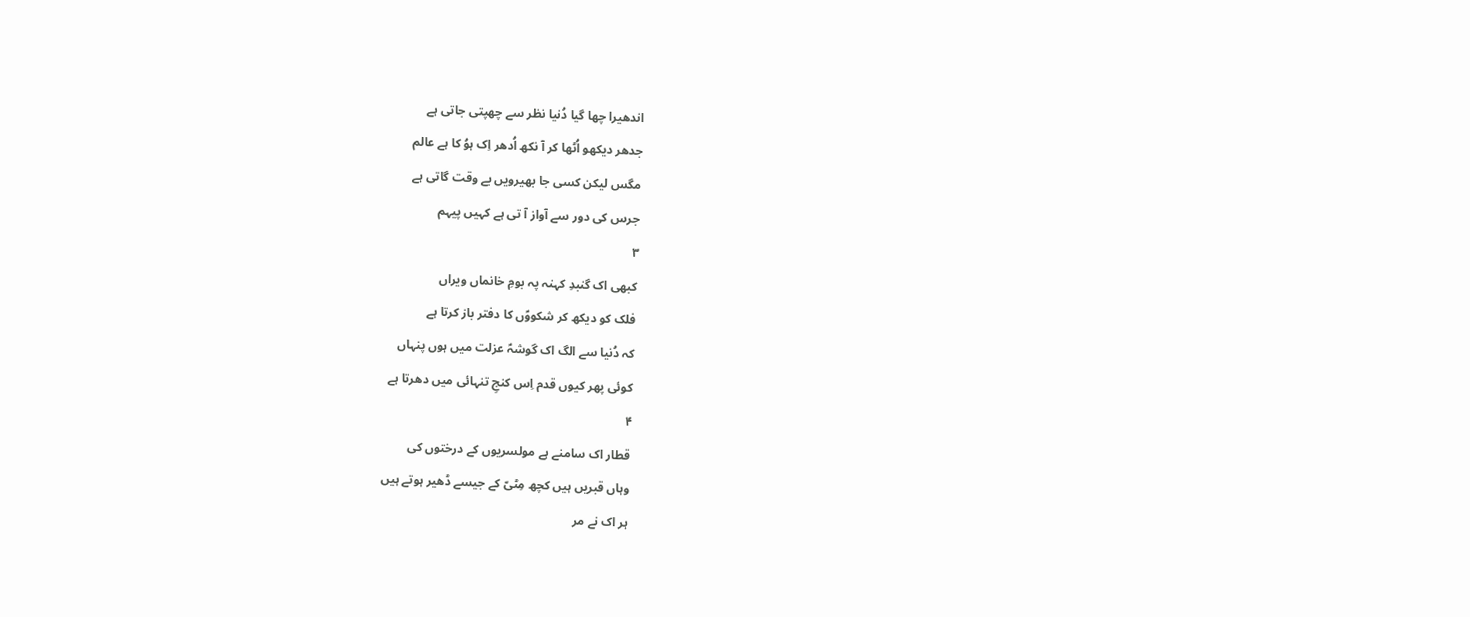اندھیرا چھا گیا دُنیا نظر سے چھپتی جاتی ہے
جدھر دیکھو اُٹھا کر آ نکھ اُدھر اِک ہوُ کا ہے عالم
مگس لیکن کسی جا بھیرویں بے وقت گاتی ہے
جرس کی دور سے آواز آ تی ہے کہیں پیہم
۳
کبھی اک گنبدِ کہنہ پہ بومِ خانماں ویراں
فلک کو دیکھ کر شکووؑں کا دفتر باز کرتا ہے
کہ دُنیا سے الگ اک گوشہؑ عزلت میں ہوں پنہاں
کوئی پھر کیوں قدم اِس کنجِ تنہائی میں دھرتا ہے
۴
قطار اک سامنے ہے مولسریوں کے درختوں کی
وہاں قبریں ہیں کچھ مِٹیّ کے جیسے ڈھیر ہوتے ہیں
ہر اک نے مر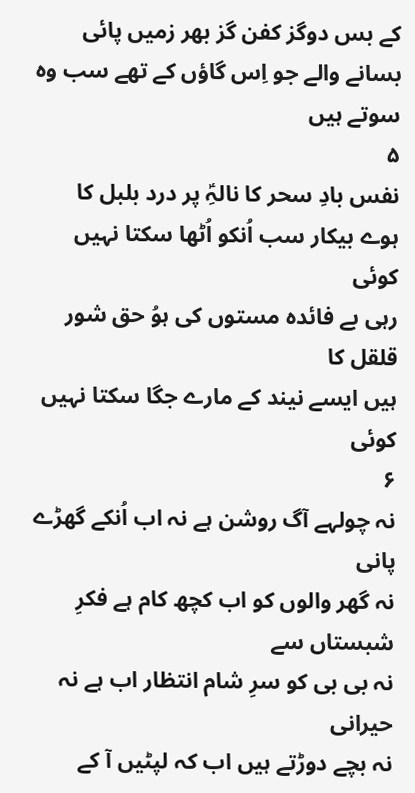کے بس دوگز کفن گز بھر زمیں پائی
بسانے والے جو اِس گاؤں کے تھے سب وہ سوتے ہیں
۵
نفس بادِ سحر کا نالہِؑ پر درد بلبل کا
ہوے بیکار سب اُنکو اُٹھا سکتا نہیں کوئی
رہی بے فائدہ مستوں کی ہوُ حق شور قلقل کا
ہیں ایسے نیند کے مارے جگا سکتا نہیں کوئی
۶
نہ چولہے آگ روشن ہے نہ اب اُنکے گھڑے پانی
نہ گھر والوں کو اب کچھ کام ہے فکرِ شبستاں سے
نہ بی بی کو سرِ شام انتظار اب ہے نہ حیرانی
نہ بچے دوڑتے ہیں اب کہ لپٹیں آ کے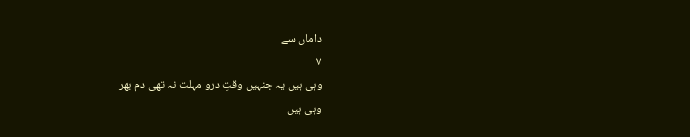داماں سے
۷
وہی ہیں یہ جنہیں وقتِ درو مہلت نہ تھی دم بھر
وہی ہیں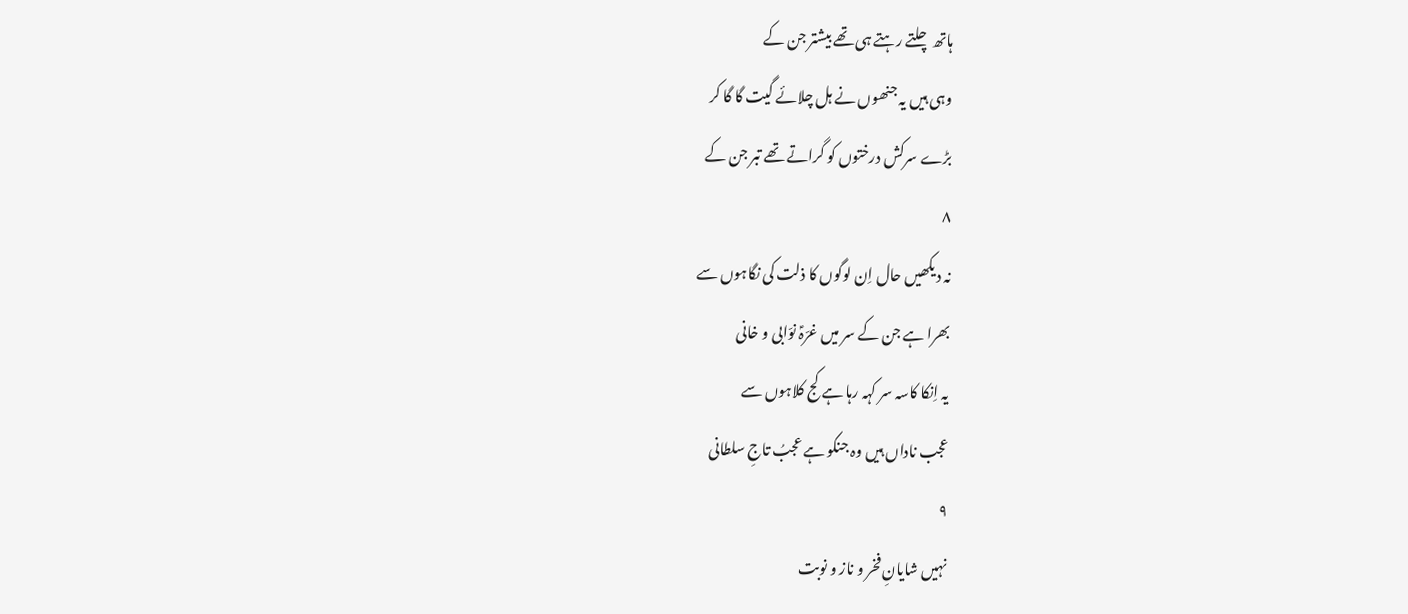ہاتھ چلتے رہتے ہی تھے بیشتر جن کے
وہی ہیں یہ جنھوں نے ہل چلائے گیت گا گا کر
بڑے سرکش درختوں کو گراتے تھے تبر جن کے
۸
نہ دیکھیں حال اِن لوگوں کا ذلت کی نگاہوں سے
بھرا ہے جن کے سر میں غرّہؑ نوّابی و خانی
یہ اِنکا کاسہ سر کہہ رہا ہے کج کلاہوں سے
عجب ناداں ہیں وہ جنکو ہے عجبُ تاجِ سلطانی
۹
نہیں شایانِ فخر و ناز و نوبت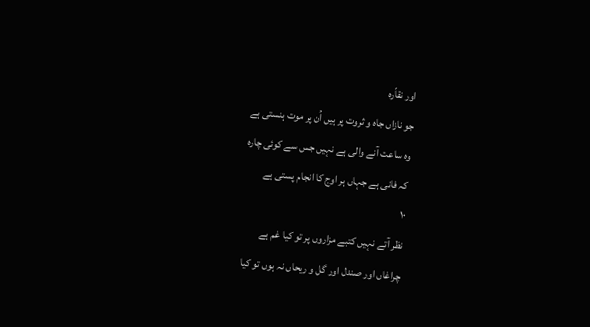اور نقاّرہ
جو نازاں جاہ و ثروت پر ہیں اُن پر موت ہنستی ہے
وہ ساعت آنے والی ہے نہیں جس سے کوئی چارہ
کہ فانی ہے جہاں ہر اوج کا انجام پستی ہے
۱۰
نظر آتے نہیں کتبے مزاروں پر تو کیا غم ہے
چراغاں اور صندل اور گل و ریحاں نہ ہوں تو کیا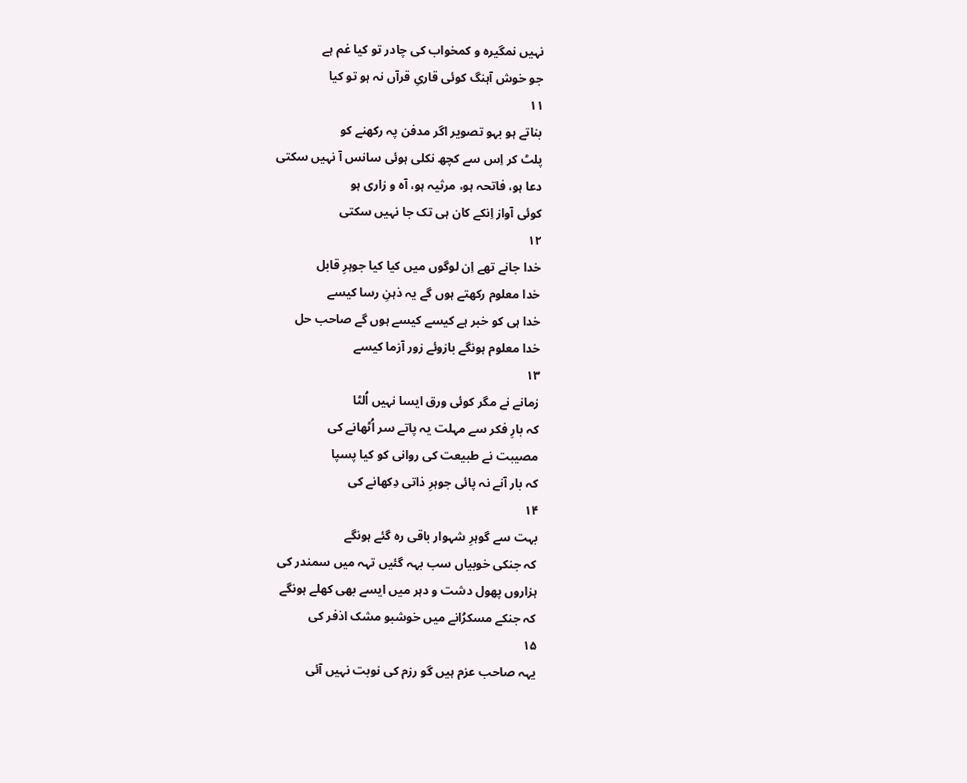نہیں نمگیرہ و کمخواب کی چادر تو کیا غم ہے
جو خوش آہنگ کوئی قاریِ قرآں نہ ہو تو کیا
۱۱
بناتے ہو بہو تصویر اگر مدفن پہ رکھنے کو
پلٹ کر اِس سے کچھ نکلی ہوئی سانس آ نہیں سکتی
دعا ہو، فاتحہ ہو، مرثیہ ہو، آہ و زاری ہو
کوئی آواز اِنکے کان ہی تک جا نہیں سکتی
۱۲
خدا جانے تھے اِن لوگوں میں کیا کیا جوہرِ قابل
خدا معلوم رکھتے ہوں گے یہ ذہنِ رسا کیسے
خدا ہی کو خبر ہے کیسے کیسے ہوں گے صاحب حل
خدا معلوم ہونگے بازوئے زور آزما کیسے
۱۳
زمانے نے مگر کوئی ورق ایسا نہیں اُلٹا
کہ بارِ فکر سے مہلت یہ پاتے سر اُٹھانے کی
مصیبت نے طبیعت کی روانی کو کیا پسپا
کہ بار آنے نہ پائی جوہرِ ذاتی دِکھانے کی
۱۴
بہت سے گوہرِ شہوار باقی رہ گئے ہونگے
کہ جنکی خوبیاں سب بہہ گئیں تہہ میں سمندر کی
ہزاروں پھول دشت و دہر میں ایسے بھی کھلے ہونگے
کہ جنکے مسکرُانے میں خوشبو مشک اذفر کی
۱۵
یہہ صاحب عزم ہیں گو رزم کی نوبت نہیں آئی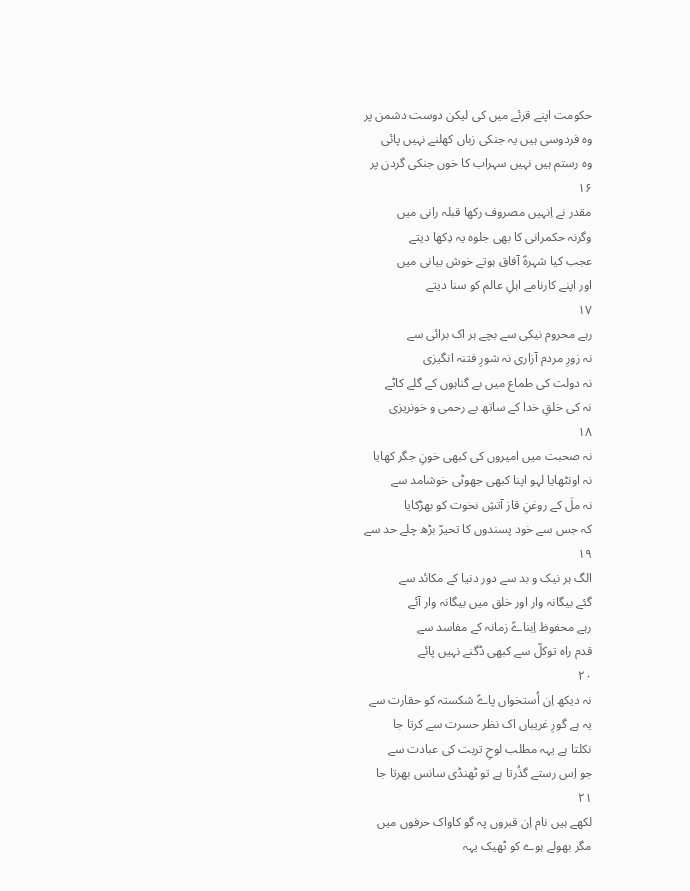حکومت اپنے قرئے میں کی لیکن دوست دشمن پر
وہ فردوسی ہیں یہ جنکی زباں کھلنے نہیں پائی
وہ رستم ہیں نہیں سہراب کا خوں جنکی گردن پر
۱۶
مقدر نے اِنہیں مصروف رکھا قبلہ رانی میں
وگرنہ حکمرانی کا بھی جلوہ یہ دِکھا دیتے
عجب کیا شہرہؑ آفاق ہوتے خوش بیانی میں
اور اپنے کارنامے اہلِ عالم کو سنا دیتے
۱۷
رہے محروم نیکی سے بچے ہر اک برائی سے
نہ زورِ مردم آزاری نہ شورِ فتنہ انگیزی
نہ دولت کی طماع میں بے گناہوں کے گلے کاٹے
نہ کی خلقِ خدا کے ساتھ بے رحمی و خونریزی
۱۸
نہ صحبت میں امیروں کی کبھی خونِ جگر کھایا
نہ اونٹھایا لہو اپنا کبھی جھوٹی خوشامد سے
نہ ملَ کے روغنِ قاز آتشِ نخوت کو بھڑکایا
کہ جس سے خود پسندوں کا تحیرّ بڑھ چلے حد سے
۱۹
الگ ہر نیک و بد سے دور دنیا کے مکائد سے
گئے بیگانہ وار اور خلق میں بیگانہ وار آئے
رہے محفوظ اِبناےؑ زمانہ کے مفاسد سے
قدم راہ توکلّ سے کبھی ڈگنے نہیں پائے
۲۰
نہ دیکھ اِن اُستخواں پاےؑ شکستہ کو حقارت سے
یہ ہے گورِ غریباں اک نظر حسرت سے کرتا جا
نکلتا ہے یہہ مطلب لوحِ تربت کی عبادت سے
جو اِس رستے گذُرتا ہے تو ٹھنڈی سانس بھرتا جا
۲۱
لکھے ہیں نام اِن قبروں پہ گو کاواک حرفوں میں
مگر بھولے ہوے کو ٹھیک یہہ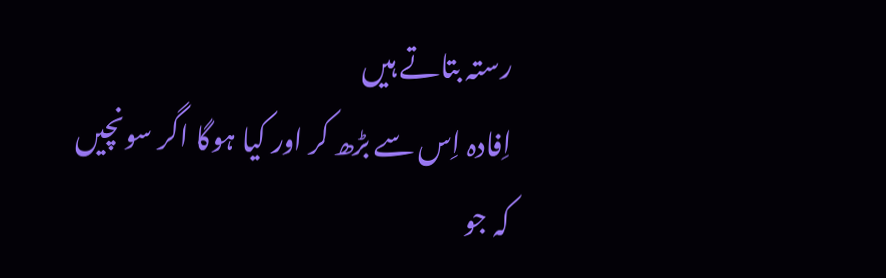رستہ بتاتے ہیں
اِفادہ اِس سے بڑھ کر اور کیا ہوگا اگر سونچیں
کہ جو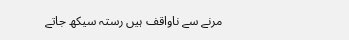مرنے سے ناواقف ہیں رستہ سیکھ جاتے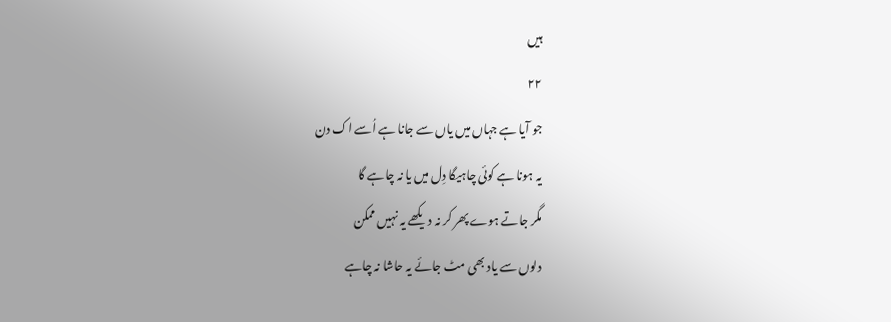ہیں
۲۲
جو آیا ہے جہاں میں یاں سے جانا ہے اُسے اک دن
یہ ہونا ہے کوئی چاہیگا دِل میں یا نہ چاہے گا
مگر جاتے ہوے پھر کر نہ دیکھے یہ نہیں ممکن
دلوں سے یاد بھی مٹ جائے یہ حاشا نہ چاہے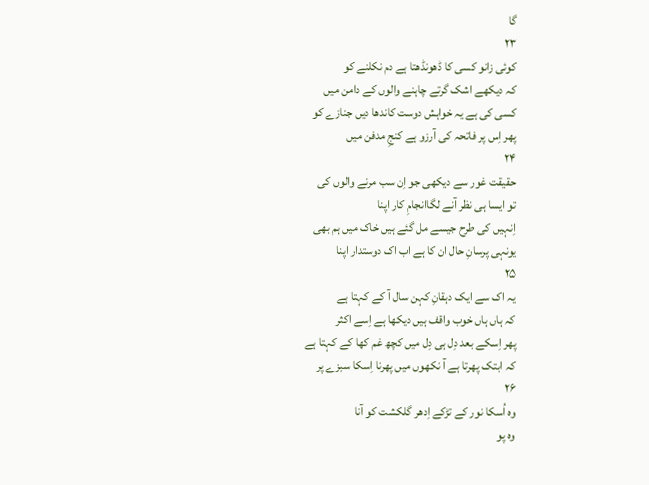گا
۲۳
کوئی زانو کسی کا ڈھونڈھتا ہے دم نکلنے کو
کہ دیکھے اشک گرتے چاہنے والوں کے دامن میں
کسی کی ہے یہ خواہش دوست کاندھا دیں جنازے کو
پھر اِس پر فاتحہ کی آرزو ہے کنجِ مدفن میں
۲۴
حقیقت غور سے دیکھی جو اِن سب مرنے والوں کی
تو ایسا ہی نظر آنے لگاانجامِ کار اپنا
اِنہیں کی طرح جیسے مل گئے ہیں خاک میں ہم بھی
یونہی پرسانِ حال ان کا ہے اب اک دوستدار اپنا
۲۵
یہ اک سے ایک دہقانِ کہن سال آ کے کہتا ہے
کہ ہاں ہاں خوب واقف ہیں دیکھا ہے اِسے اکثر
پھر اِسکے بعد دِل ہی دِل میں کچھ غم کھا کے کہتا ہے
کہ ابتک پھرتا ہے آ نکھوں میں پھرنا اِسکا سبزے پر
۲۶
وہ اُسکا نور کے تڑکے اِدھر گلکشت کو آنا
وہ پو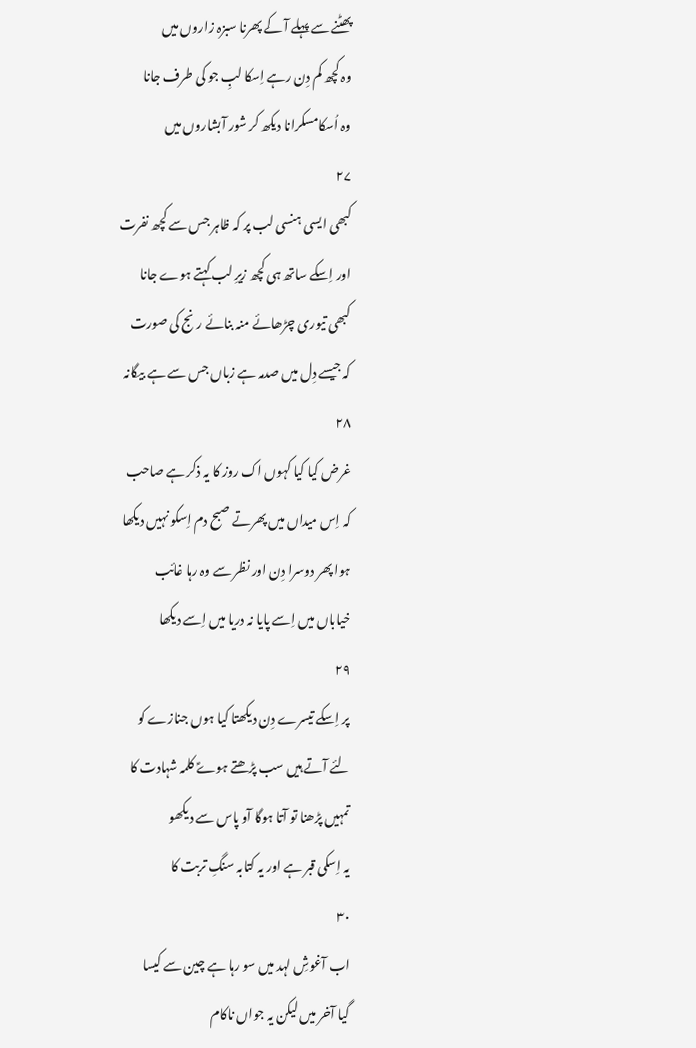پھٹنے سے پہلے آ کے پھرنا سبزہ زاروں میں
وہ کچھ کم دِن رہے اِسکا لبِ جو کی طرف جانا
وہ اُسکامسکرانا دیکھ کر شور آبشاروں میں
۲۷
کبھی ایسی ہنسی لب پر کہ ظاہر جس سے کچھ نفرت
اور اِسکے ساتھ ہی کچھ زیرِ لب کہتے ہوے جانا
کبھی تیوری چڑھائے منہ بنائے رنج کی صورت
کہ جیسے دِل میں صدمہ ہے زباں جس سے ہے بیگانہ
۲۸
غرض کیا کیا کہوں اک روز کا یہ ذکر ہے صاحب
کہ اِس میداں میں پھرتے صبح دم اِسکو نہیں دیکھا
ہوا پھر دوسرا دِن اور نظر سے وہ رہا غائب
خیاباں میں اِسے پایا نہ دریا میں اِسے دیکھا
۲۹
پر اِسکے تیسرے دِن دیکھتا کیا ہوں جنازے کو
لئے آتے ہیں سب پڑھتے ہوےؑ کلمہ شہادت کا
تمہیں پڑھنا تو آتا ہوگا آو پاس سے دیکھو
یہ اِسکی قبر ہے اور یہ کتابہ سنگِ تربت کا
۳۰
اب آغوشِ لہد میں سو رہا ہے چین سے کیسا
گیا آخر میں لیکن یہ جواں ناکام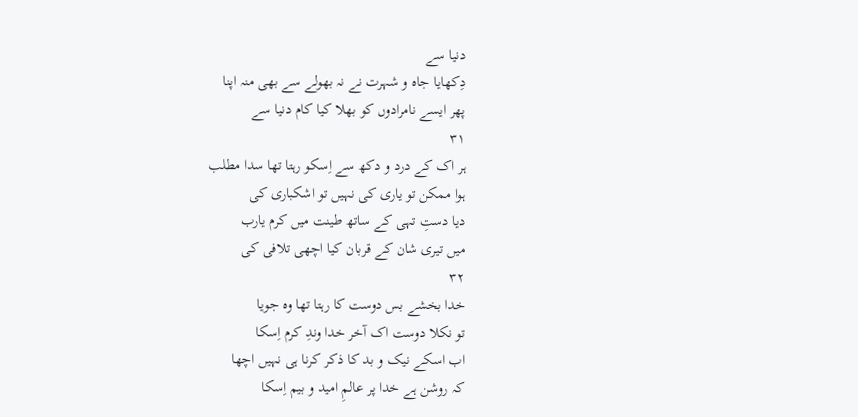دنیا سے
دِکھایا جاہ و شہرت نے نہ بھولے سے بھی منہ اپنا
پھر ایسے نامرادوں کو بھلا کیا کام دنیا سے
۳۱
ہر اک کے درد و دکھ سے اِسکو رہتا تھا سدا مطلب
ہوا ممکن تو یاری کی نہیں تو اشکباری کی
دیا دستِ تہی کے ساتھ طینت میں کرم یارب
میں تیری شان کے قربان کیا اچھی تلافی کی
۳۲
خدا بخشے بس دوست کا رہتا تھا وہ جویا
تو نکلا دوست اک آخر خدا وندِ کرم اِسکا
اب اسکے نیک و بد کا ذکر کرنا ہی نہیں اچھا
کہ روشن ہے خدا پر عالمِ امید و بیم اِسکا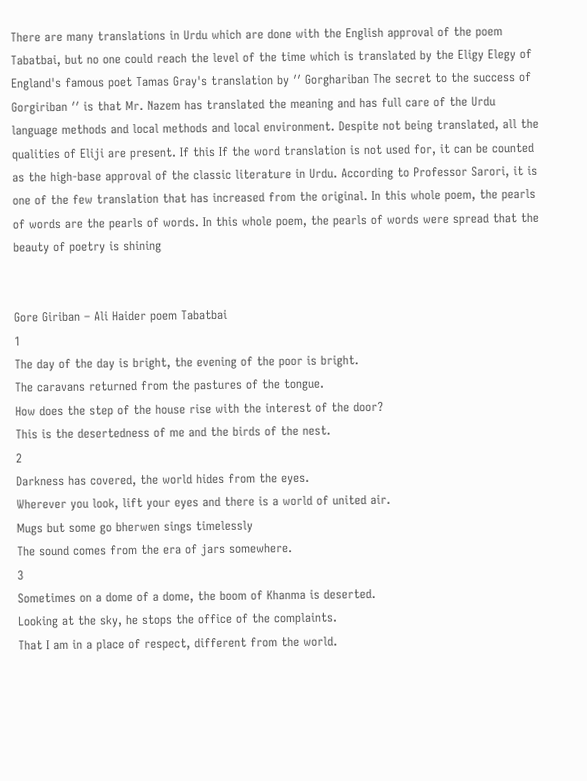There are many translations in Urdu which are done with the English approval of the poem Tabatbai, but no one could reach the level of the time which is translated by the Eligy Elegy of England's famous poet Tamas Gray's translation by ′′ Gorghariban The secret to the success of Gorgiriban ′′ is that Mr. Nazem has translated the meaning and has full care of the Urdu language methods and local methods and local environment. Despite not being translated, all the qualities of Eliji are present. If this If the word translation is not used for, it can be counted as the high-base approval of the classic literature in Urdu. According to Professor Sarori, it is one of the few translation that has increased from the original. In this whole poem, the pearls of words are the pearls of words. In this whole poem, the pearls of words were spread that the beauty of poetry is shining


Gore Giriban – Ali Haider poem Tabatbai
1
The day of the day is bright, the evening of the poor is bright.
The caravans returned from the pastures of the tongue.
How does the step of the house rise with the interest of the door?
This is the desertedness of me and the birds of the nest.
2
Darkness has covered, the world hides from the eyes.
Wherever you look, lift your eyes and there is a world of united air.
Mugs but some go bherwen sings timelessly
The sound comes from the era of jars somewhere.
3
Sometimes on a dome of a dome, the boom of Khanma is deserted.
Looking at the sky, he stops the office of the complaints.
That I am in a place of respect, different from the world.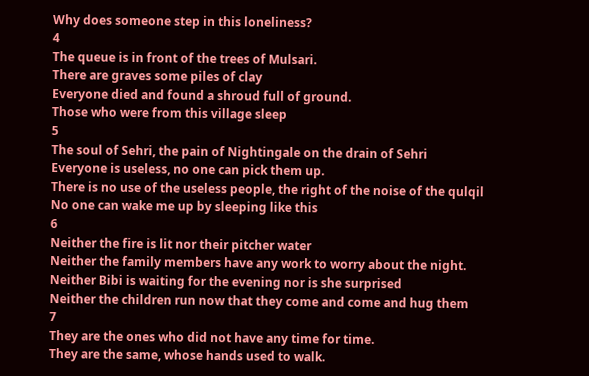Why does someone step in this loneliness?
4
The queue is in front of the trees of Mulsari.
There are graves some piles of clay
Everyone died and found a shroud full of ground.
Those who were from this village sleep
5
The soul of Sehri, the pain of Nightingale on the drain of Sehri
Everyone is useless, no one can pick them up.
There is no use of the useless people, the right of the noise of the qulqil
No one can wake me up by sleeping like this
6
Neither the fire is lit nor their pitcher water
Neither the family members have any work to worry about the night.
Neither Bibi is waiting for the evening nor is she surprised
Neither the children run now that they come and come and hug them
7
They are the ones who did not have any time for time.
They are the same, whose hands used to walk.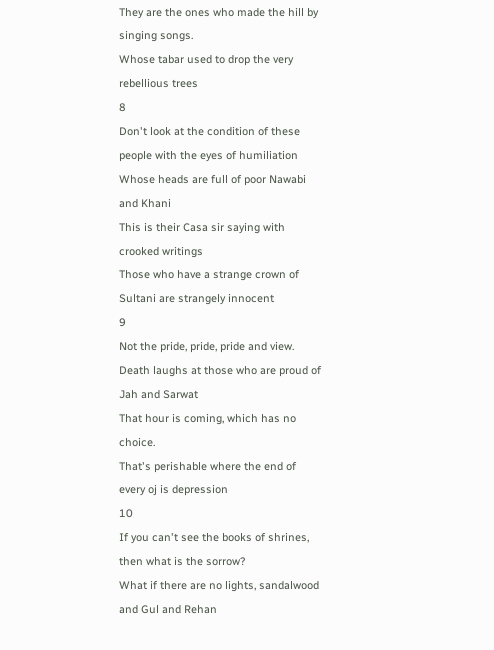They are the ones who made the hill by singing songs.
Whose tabar used to drop the very rebellious trees
8
Don't look at the condition of these people with the eyes of humiliation
Whose heads are full of poor Nawabi and Khani
This is their Casa sir saying with crooked writings
Those who have a strange crown of Sultani are strangely innocent
9
Not the pride, pride, pride and view.
Death laughs at those who are proud of Jah and Sarwat
That hour is coming, which has no choice.
That's perishable where the end of every oj is depression
10
If you can't see the books of shrines, then what is the sorrow?
What if there are no lights, sandalwood and Gul and Rehan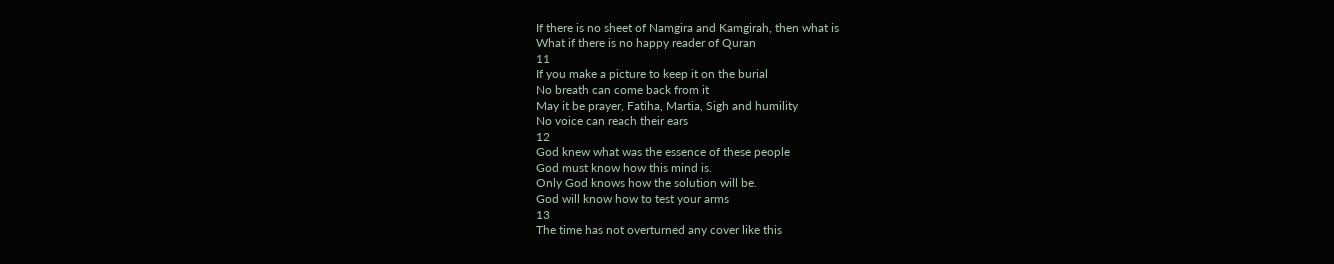If there is no sheet of Namgira and Kamgirah, then what is
What if there is no happy reader of Quran
11
If you make a picture to keep it on the burial
No breath can come back from it
May it be prayer, Fatiha, Martia, Sigh and humility
No voice can reach their ears
12
God knew what was the essence of these people
God must know how this mind is.
Only God knows how the solution will be.
God will know how to test your arms
13
The time has not overturned any cover like this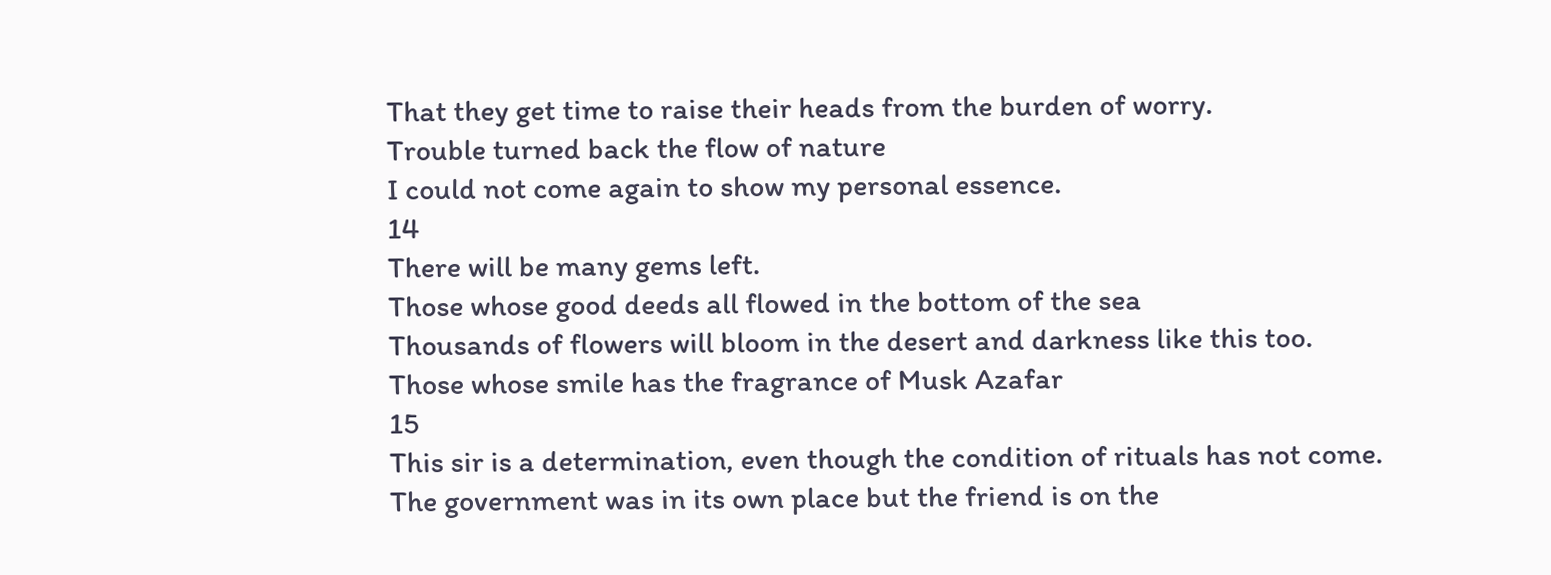That they get time to raise their heads from the burden of worry.
Trouble turned back the flow of nature
I could not come again to show my personal essence.
14
There will be many gems left.
Those whose good deeds all flowed in the bottom of the sea
Thousands of flowers will bloom in the desert and darkness like this too.
Those whose smile has the fragrance of Musk Azafar
15
This sir is a determination, even though the condition of rituals has not come.
The government was in its own place but the friend is on the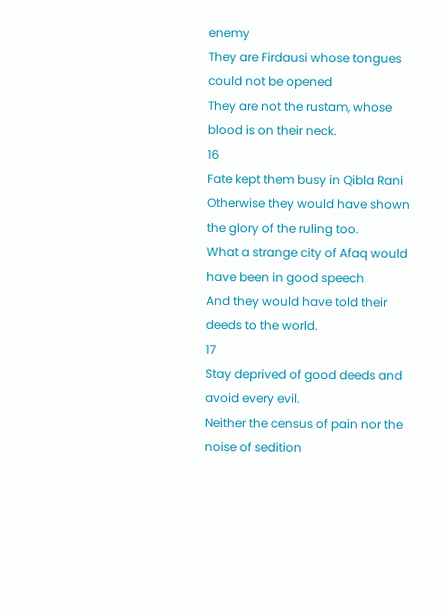enemy
They are Firdausi whose tongues could not be opened
They are not the rustam, whose blood is on their neck.
16
Fate kept them busy in Qibla Rani
Otherwise they would have shown the glory of the ruling too.
What a strange city of Afaq would have been in good speech
And they would have told their deeds to the world.
17
Stay deprived of good deeds and avoid every evil.
Neither the census of pain nor the noise of sedition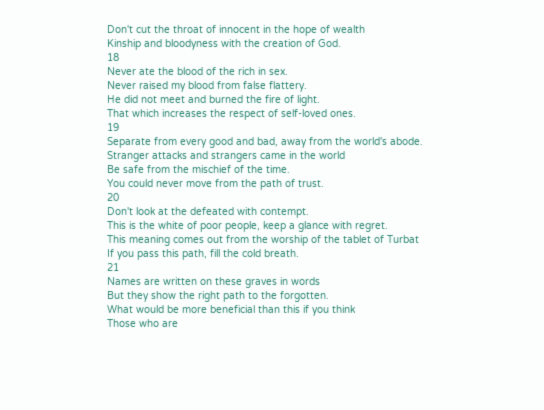Don't cut the throat of innocent in the hope of wealth
Kinship and bloodyness with the creation of God.
18
Never ate the blood of the rich in sex.
Never raised my blood from false flattery.
He did not meet and burned the fire of light.
That which increases the respect of self-loved ones.
19
Separate from every good and bad, away from the world's abode.
Stranger attacks and strangers came in the world
Be safe from the mischief of the time.
You could never move from the path of trust.
20
Don't look at the defeated with contempt.
This is the white of poor people, keep a glance with regret.
This meaning comes out from the worship of the tablet of Turbat
If you pass this path, fill the cold breath.
21
Names are written on these graves in words
But they show the right path to the forgotten.
What would be more beneficial than this if you think
Those who are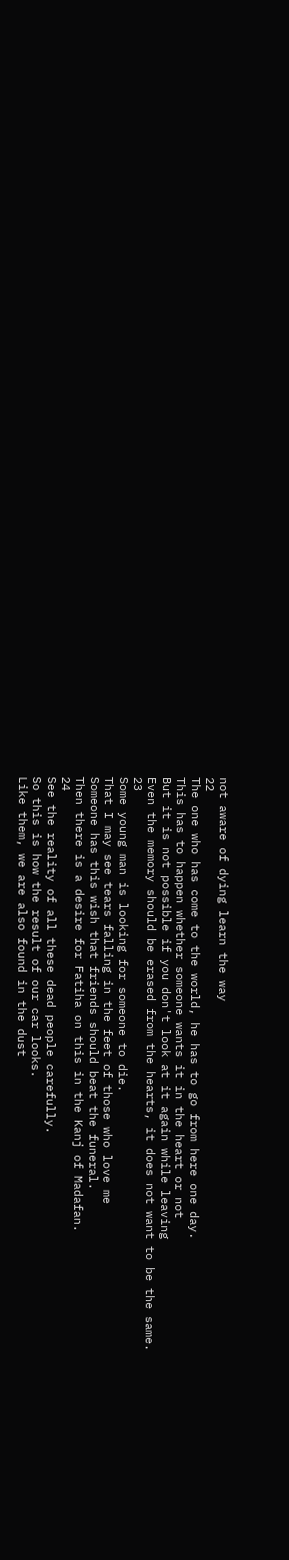not aware of dying learn the way
22
The one who has come to the world, he has to go from here one day.
This has to happen whether someone wants it in the heart or not
But it is not possible if you don't look at it again while leaving
Even the memory should be erased from the hearts, it does not want to be the same.
23
Some young man is looking for someone to die.
That I may see tears falling in the feet of those who love me
Someone has this wish that friends should beat the funeral.
Then there is a desire for Fatiha on this in the Kanj of Madafan.
24
See the reality of all these dead people carefully.
So this is how the result of our car looks.
Like them, we are also found in the dust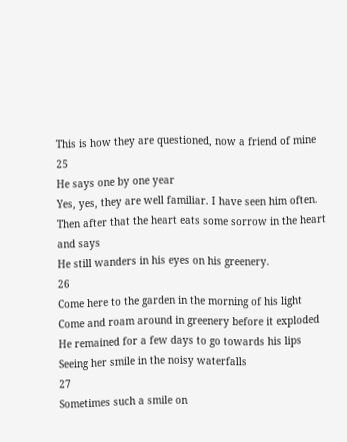This is how they are questioned, now a friend of mine
25
He says one by one year
Yes, yes, they are well familiar. I have seen him often.
Then after that the heart eats some sorrow in the heart and says
He still wanders in his eyes on his greenery.
26
Come here to the garden in the morning of his light
Come and roam around in greenery before it exploded
He remained for a few days to go towards his lips
Seeing her smile in the noisy waterfalls
27
Sometimes such a smile on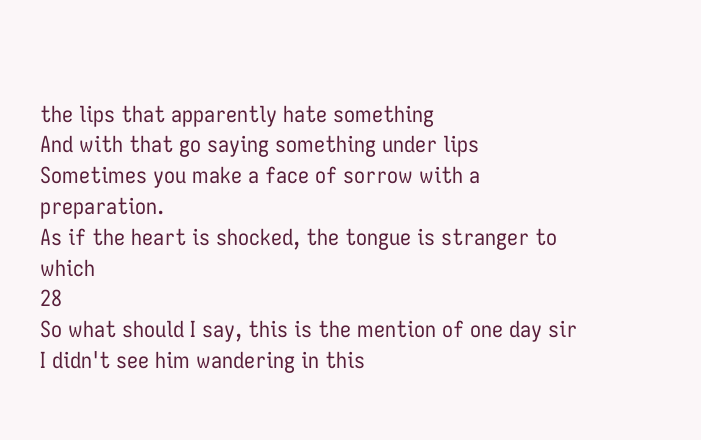the lips that apparently hate something
And with that go saying something under lips
Sometimes you make a face of sorrow with a preparation.
As if the heart is shocked, the tongue is stranger to which
28
So what should I say, this is the mention of one day sir
I didn't see him wandering in this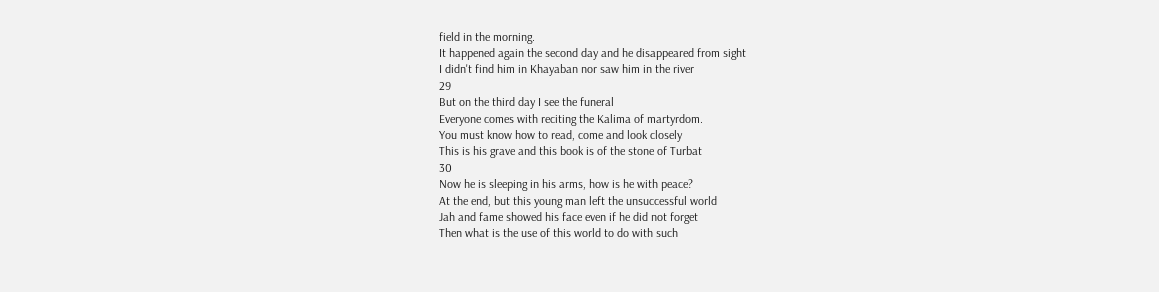field in the morning.
It happened again the second day and he disappeared from sight
I didn't find him in Khayaban nor saw him in the river
29
But on the third day I see the funeral
Everyone comes with reciting the Kalima of martyrdom.
You must know how to read, come and look closely
This is his grave and this book is of the stone of Turbat
30
Now he is sleeping in his arms, how is he with peace?
At the end, but this young man left the unsuccessful world
Jah and fame showed his face even if he did not forget
Then what is the use of this world to do with such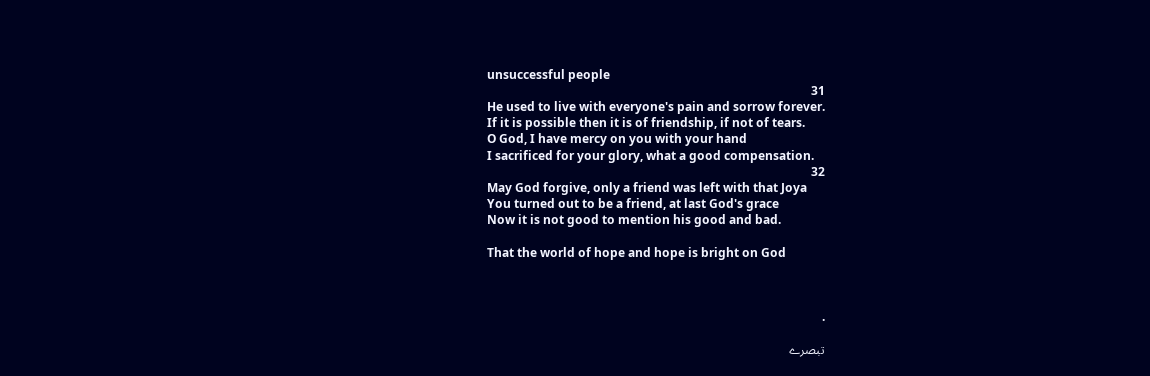unsuccessful people
31
He used to live with everyone's pain and sorrow forever.
If it is possible then it is of friendship, if not of tears.
O God, I have mercy on you with your hand
I sacrificed for your glory, what a good compensation.
32
May God forgive, only a friend was left with that Joya
You turned out to be a friend, at last God's grace
Now it is not good to mention his good and bad.

That the world of hope and hope is bright on God



.

تبصرے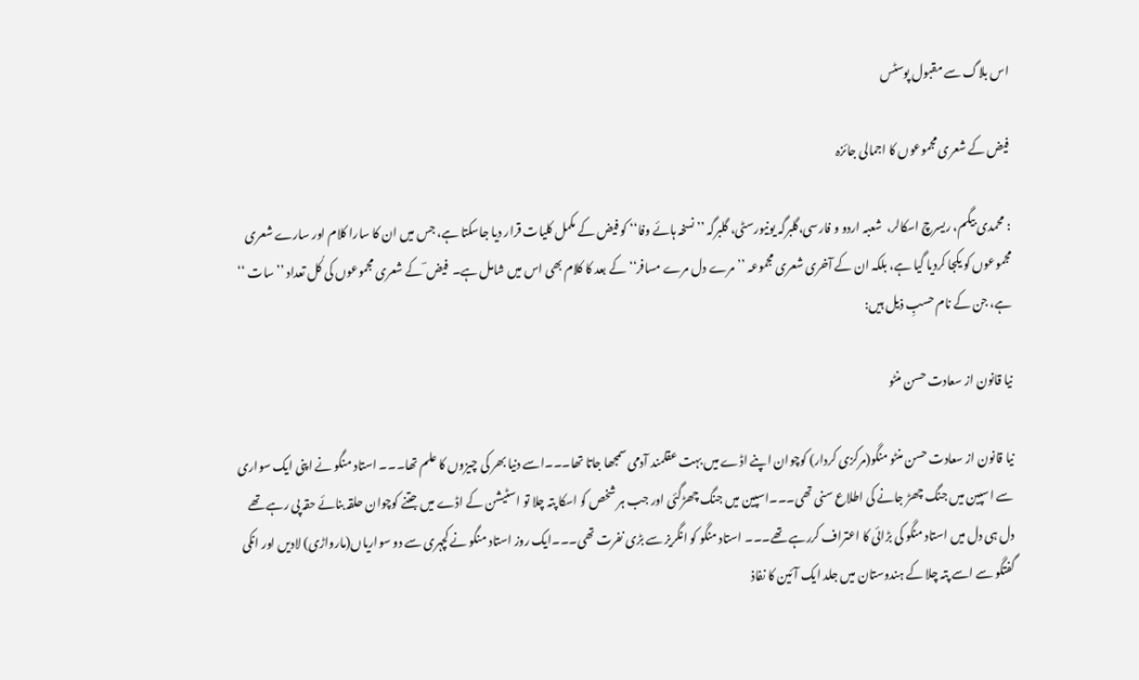اس بلاگ سے مقبول پوسٹس

فیض کے شعری مجموعوں کا اجمالی جائزہ

: محمدی بیگم، ریسرچ اسکالر،  شعبہ اردو و فارسی،گلبرگہ یونیورسٹی، گلبرگہ ’’نسخہ ہائے وفا‘‘ کو فیض کے مکمل کلیات قرار دیا جاسکتا ہے، جس میں ان کا سارا کلام اور سارے شعری مجموعوں کو یکجا کردیا گیا ہے، بلکہ ان کے آخری شعری مجموعہ ’’ مرے دل مرے مسافر‘‘ کے بعد کا کلام بھی اس میں شامل ہے۔  فیض ؔ کے شعری مجموعوں کی کُل تعداد ’’سات ‘‘ ہے، جن کے نام حسبِ ذیل ہیں:

نیا قانون از سعادت حسن منٹو

نیا قانون از سعادت حسن منٹو منگو(مرکزی کردار) کوچوان اپنے اڈے میں بہت عقلمند آدمی سمجھا جاتا تھا۔۔۔اسے دنیا بھر کی چیزوں کا علم تھا۔۔۔ استاد منگو نے اپنی ایک سواری سے اسپین میں جنگ چھڑ جانے کی اطلاع سنی تھی۔۔۔اسپین میں جنگ چھڑگئی اور جب ہر شخص کو اسکا پتہ چلا تو اسٹیشن کے اڈے میں جتنے کوچوان حلقہ بنائے حقہ پی رہے تھے دل ہی دل میں استاد منگو کی بڑائی کا اعتراف کررہے تھے۔۔۔ استاد منگو کو انگریز سے بڑی نفرت تھی۔۔۔ایک روز استاد منگو نے کچہری سے دو سواریاں(مارواڑی) لادیں اور انکی گفتگو سے اسے پتہ چلا کے ہندوستان میں جلد ایک آئین کا نفاذ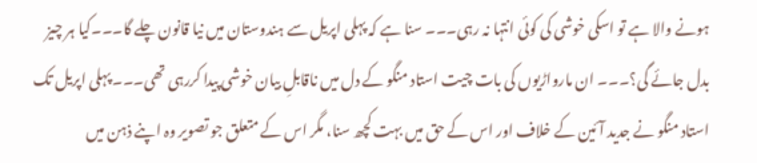ہونے والا ہے تو اسکی خوشی کی کوئی انتہا نہ رہی۔۔۔ سنا ہے کہ پہلی اپریل سے ہندوستان میں نیا قانون چلے گا۔۔۔کیا ہر چیز بدل جائے گی؟۔۔۔ ان مارواڑیوں کی بات چیت استاد منگو کے دل میں ناقابلِ بیان خوشی پیدا کررہی تھی۔۔۔ پہلی اپریل تک استاد منگو نے جدید آئین کے خلاف اور اس کے حق میں بہت کچھ سنا، مگر اس کے متعلق جو تصویر وہ اپنے ذہن میں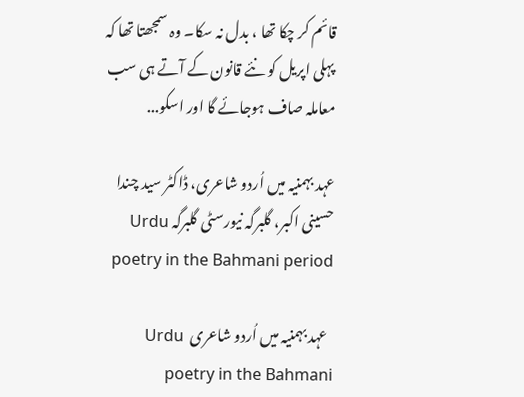قائم کر چکا تھا ، بدل نہ سکا۔ وہ سمجھتا تھا کہ پہلی اپریل کو نئے قانون کے آتے ہی سب معاملہ صاف ہوجائے گا اور اسکو...

عہد بہمنیہ میں اُردو شاعری، ڈاکٹر سید چندا حسینی اکبر، گلبرگہ نیورسٹی گلبرگہ Urdu poetry in the Bahmani period

  عہد بہمنیہ میں اُردو شاعری  Urdu poetry in the Bahmani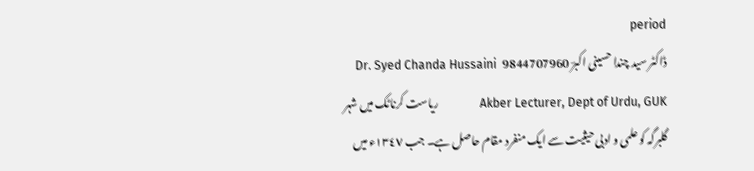period                                                                                                 ڈاکٹر سید چندا حسینی اکبرؔ 9844707960   Dr. Syed Chanda Hussaini Akber Lecturer, Dept of Urdu, GUK              ریاست کرناٹک میں شہر گلبرگہ کو علمی و ادبی حیثیت سے ایک منفرد مقام حاصل ہے۔ جب ١٣٤٧ء میں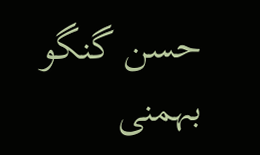حسن گنگو بہمنی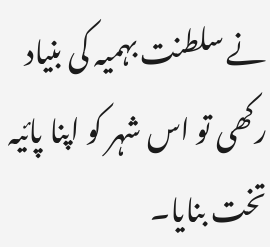نے سلطنت بہمیہ کی بنیاد رکھی تو اس شہر کو اپنا پائیہ تخت بنایا۔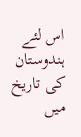اس لئے ہندوستان کی تاریخ میں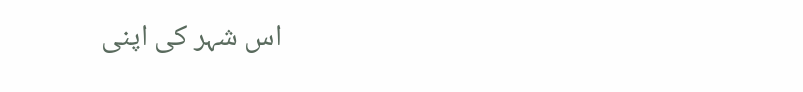اس شہر کی اپنی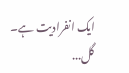ایک انفرادیت ہے۔ گل...